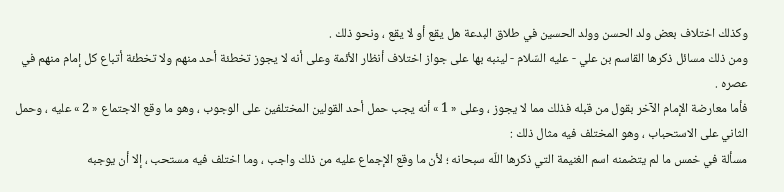وكذلك اختلاف بعض ولد الحسن وولد الحسين في طلاق البدعة هل يقع أو لا يقع ، ونحو ذلك .
ومن ذلك مسائل ذكرها القاسم بن علي - عليه السّلام - لينبه بها على جواز اختلاف أنظار الأئمة وعلى أنه لا يجوز تخطئة أحد منهم ولا تخطئة أتباع كل إمام منهم في عصره .
فأما معارضة الإمام الآخر بقول من قبله فذلك مما لا يجوز ، وعلى « 1 » أنه يجب حمل أحد القولين المختلفين على الوجوب ، وهو ما وقع الاجتماع « 2 » عليه ، وحمل الثاني على الاستحباب ، وهو المختلف فيه مثال ذلك :
مسألة في خمس ما لم يتضمنه اسم الغنيمة التي ذكرها اللّه سبحانه ؛ لأن ما وقع الإجماع عليه من ذلك واجب ، وما اختلف فيه مستحب ، إلا أن يوجبه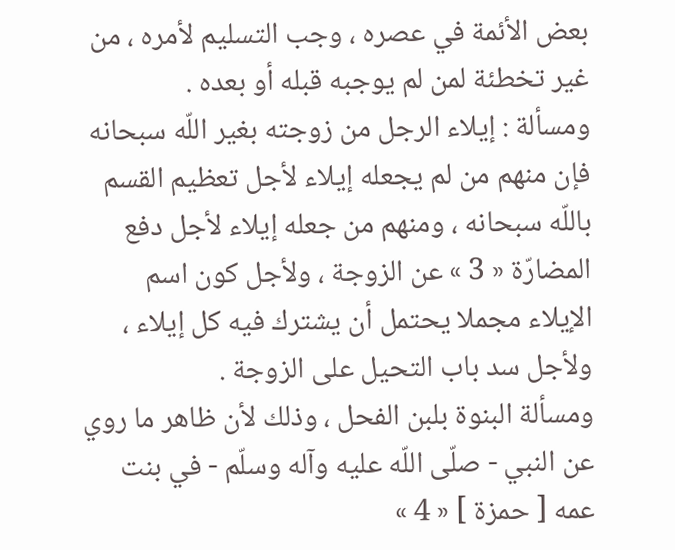بعض الأئمة في عصره ، وجب التسليم لأمره ، من غير تخطئة لمن لم يوجبه قبله أو بعده .
ومسألة : إيلاء الرجل من زوجته بغير اللّه سبحانه فإن منهم من لم يجعله إيلاء لأجل تعظيم القسم باللّه سبحانه ، ومنهم من جعله إيلاء لأجل دفع المضارّة « 3 » عن الزوجة ، ولأجل كون اسم الإيلاء مجملا يحتمل أن يشترك فيه كل إيلاء ، ولأجل سد باب التحيل على الزوجة .
ومسألة البنوة بلبن الفحل ، وذلك لأن ظاهر ما روي عن النبي - صلّى اللّه عليه وآله وسلّم - في بنت عمه [ حمزة ] « 4 »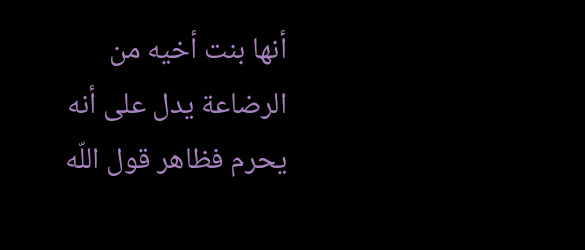أنها بنت أخيه من الرضاعة يدل على أنه يحرم فظاهر قول اللّه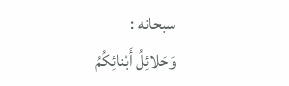سبحانه :
وَحَلائِلُ أَبْنائِكُمُ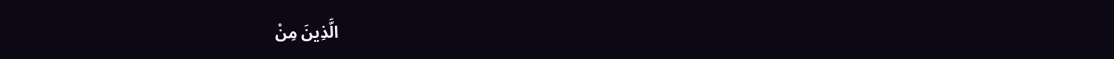الَّذِينَ مِنْ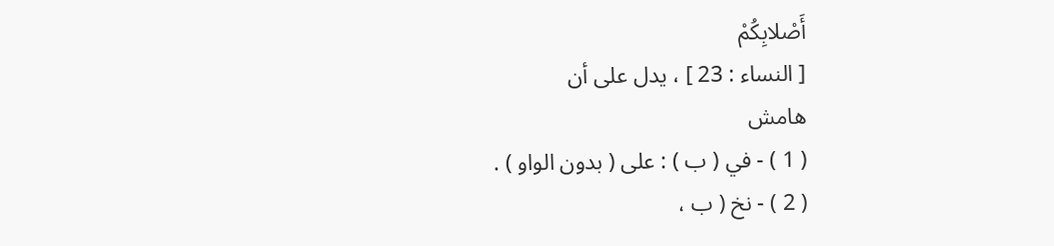أَصْلابِكُمْ
[ النساء : 23 ] ، يدل على أن
هامش
( 1 ) - في ( ب ) : على ( بدون الواو ) .
( 2 ) - نخ ( ب ،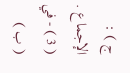ج ) : الإجماع .
( 3 ) - في ( ب )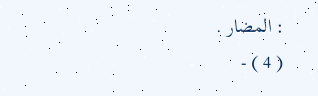: المضار .
( 4 ) -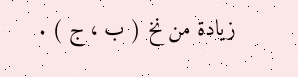زيادة من نخ ( ب ، ج ) .